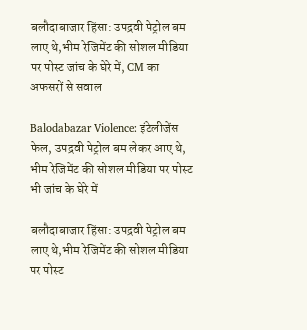बलौदाबाजार हिंसा: उपद्रवी पेट्रोल बम लाए थे,भीम रेजिमेंट की सोशल मीडिया पर पोस्ट जांच के घेरे में, CM का अफसरों से सवाल

Balodabazar Violence: इंटेलीजेंस फेल, उपद्रवी पेट्रोल बम लेकर आए थे, भीम रेजिमेंट की सोशल मीडिया पर पोस्ट भी जांच के घेरे में

बलौदाबाजार हिंसा: उपद्रवी पेट्रोल बम लाए थे,भीम रेजिमेंट की सोशल मीडिया पर पोस्ट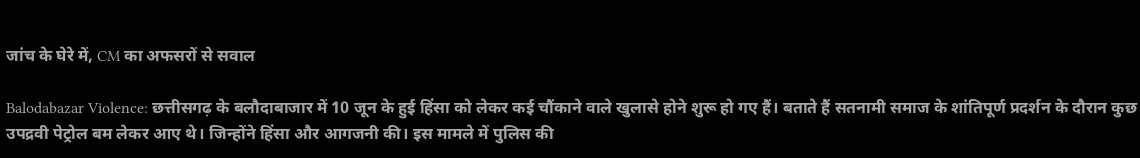जांच के घेरे में, CM का अफसरों से सवाल

Balodabazar Violence: छत्तीसगढ़ के बलौदाबाजार में 10 जून के हुई हिंसा को लेकर कई चौंकाने वाले खुलासे होने शुरू हो गए हैं। बताते हैं सतनामी समाज के शांतिपूर्ण प्रदर्शन के दौरान कुछ उपद्रवी पेट्रोल बम लेकर आए थे। जिन्होंने हिंसा और आगजनी की। इस मामले में पुलिस की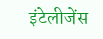इंटेलीजेंस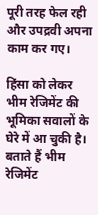पूरी तरह फेल रही और उपद्रवी अपना काम कर गए।

हिंसा को लेकर भीम रेजिमेंट की भूमिका सवालों के घेरे में आ चुकी है। बताते हैं भीम रेजिमेंट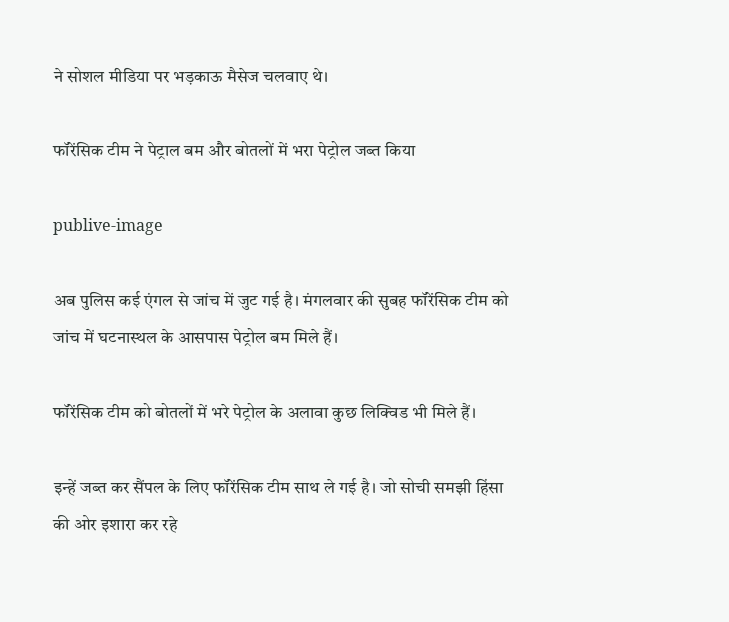ने सोशल मीडिया पर भड़काऊ मैसेज चलवाए थे।

फॉरेंसिक टीम ने पेट्राल बम और बोतलों में भरा पेट्रोल जब्त किया

publive-image

अब पुलिस कई एंगल से जांच में जुट गई है। मंगलवार की सुबह फॉरेंसिक टीम को जांच में घटनास्थल के आसपास पेट्रोल बम मिले हैं।

फॉरेंसिक टीम को बोतलों में भरे पेट्रोल के अलावा कुछ लिक्विड भी मिले हैं।

इन्हें जब्त कर सैंपल के लिए फॉरेंसिक टीम साथ ले गई है। जो सोची समझी हिंसा की ओर इशारा कर रहे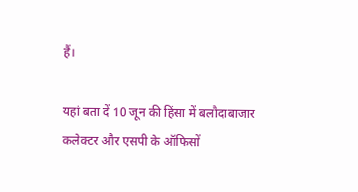हैं।

यहां बता दें 10 जून की हिंसा में बलौदाबाजार कलेक्टर और एसपी के ऑफिसों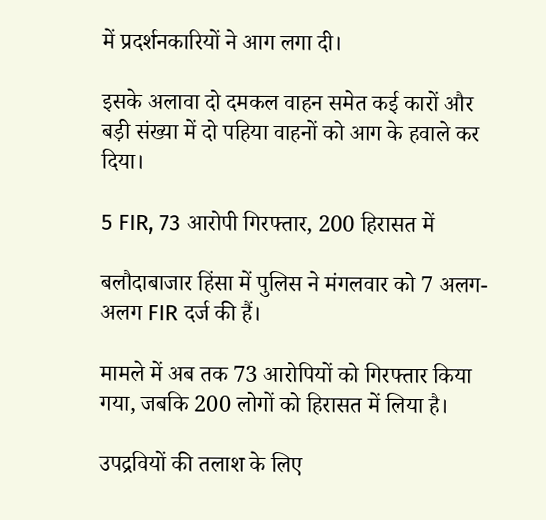में प्रदर्शनकारियों ने आग लगा दी।

इसके अलावा दो दमकल वाहन समेत कई कारों और बड़ी संख्या में दो पहिया वाहनों को आग के हवाले कर दिया।

5 FIR, 73 आरोपी गिरफ्तार, 200 हिरासत में

बलौदाबाजार हिंसा में पुलिस ने मंगलवार को 7 अलग-अलग FIR दर्ज की हैं।

मामले में अब तक 73 आरोपियों को गिरफ्तार किया गया, जबकि 200 लोगों को हिरासत में लिया है।

उपद्रवियों की तलाश के लिए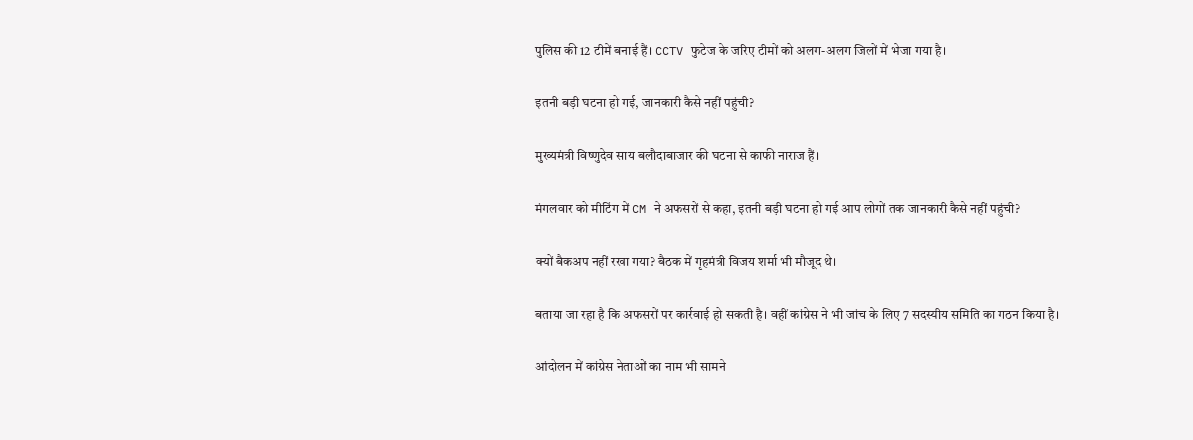पुलिस की 12 टीमें बनाई हैं। CCTV फुटेज के जरिए टीमों को अलग-अलग जिलों में भेजा गया है।

इतनी बड़ी घटना हो गई, जानकारी कैसे नहीं पहुंची?

मुख्यमंत्री विष्णुदेव साय बलौदाबाजार की घटना से काफी नाराज हैं।

मंगलवार को मीटिंग में CM ने अफसरों से कहा, इतनी बड़ी घटना हो गई आप लोगों तक जानकारी कैसे नहीं पहुंची?

क्यों बैकअप नहीं रखा गया? बैठक में गृहमंत्री विजय शर्मा भी मौजूद थे।

बताया जा रहा है कि अफसरों पर कार्रवाई हो सकती है। वहीं कांग्रेस ने भी जांच के लिए 7 सदस्यीय समिति का गठन किया है।

आंदोलन में कांग्रेस नेताओं का नाम भी सामने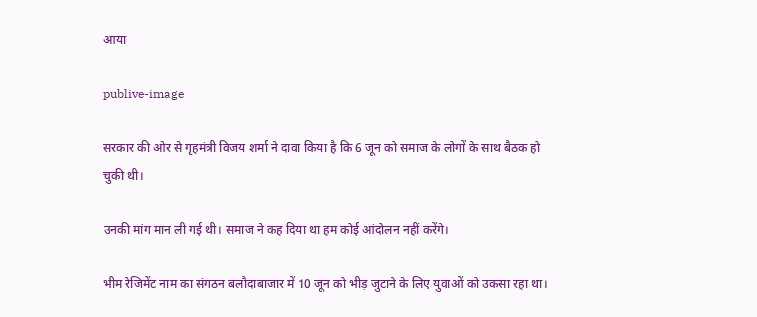आया

publive-image

सरकार की ओर से गृहमंत्री विजय शर्मा ने दावा किया है कि 6 जून को समाज के लोगों के साथ बैठक हो चुकी थी।

उनकी मांग मान ली गई थी। समाज ने कह दिया था हम कोई आंदोलन नहीं करेंगे।

भीम रेजिमेंट नाम का संगठन बलौदाबाजार में 10 जून को भीड़ जुटाने के लिए युवाओं को उकसा रहा था।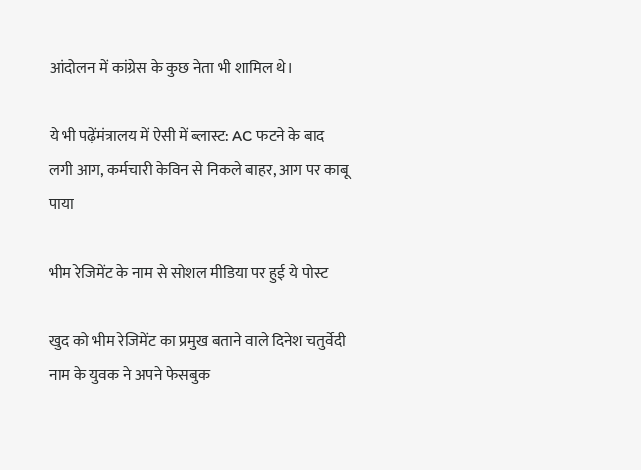आंदोलन में कांग्रेस के कुछ नेता भी शामिल थे।

ये भी पढ़ेंमंत्रालय में ऐसी में ब्लास्ट: AC फटने के बाद लगी आग, कर्मचारी केविन से निकले बाहर, आग पर काबू पाया

भीम रेजिमेंट के नाम से सोशल मीडिया पर हुई ये पोस्ट

खुद को भीम रेजिमेंट का प्रमुख बताने वाले दिनेश चतुर्वेदी नाम के युवक ने अपने फेसबुक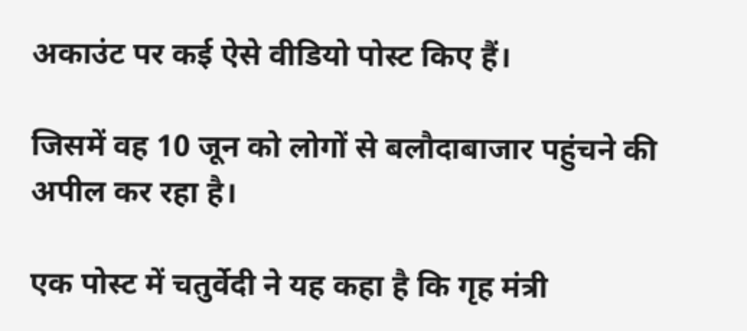अकाउंट पर कई ऐसे वीडियो पोस्ट किए हैं।

जिसमें वह 10 जून को लोगों से बलौदाबाजार पहुंचने की अपील कर रहा है।

एक पोस्ट में चतुर्वेदी ने यह कहा है कि गृह मंत्री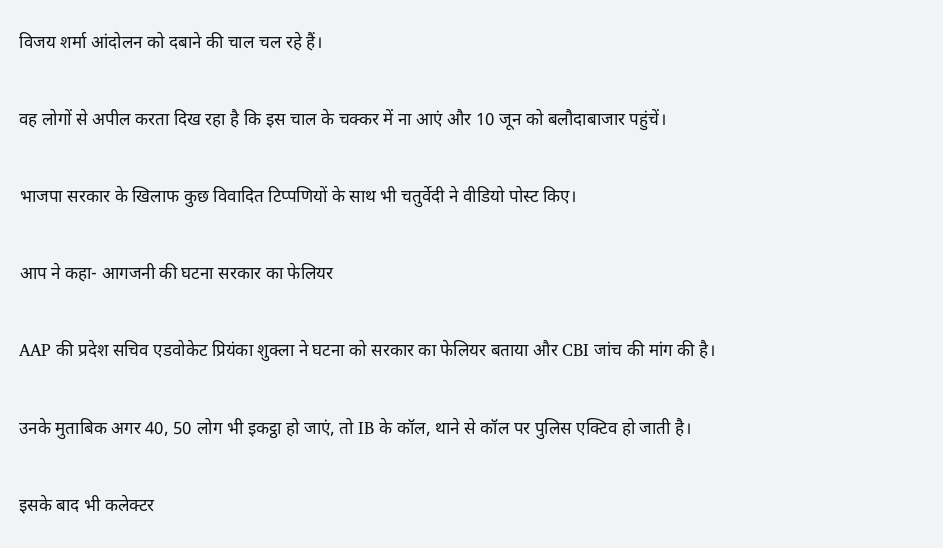विजय शर्मा आंदोलन को दबाने की चाल चल रहे हैं।

वह लोगों से अपील करता दिख रहा है कि इस चाल के चक्कर में ना आएं और 10 जून को बलौदाबाजार पहुंचें।

भाजपा सरकार के खिलाफ कुछ विवादित टिप्पणियों के साथ भी चतुर्वेदी ने वीडियो पोस्ट किए।

आप ने कहा- आगजनी की घटना सरकार का फेलियर

AAP की प्रदेश सचिव एडवोकेट प्रियंका शुक्ला ने घटना को सरकार का फेलियर बताया और CBI जांच की मांग की है।

उनके मुताबिक अगर 40, 50 लोग भी इकट्ठा हो जाएं, तो IB के कॉल, थाने से कॉल पर पुलिस एक्टिव हो जाती है।

इसके बाद भी कलेक्टर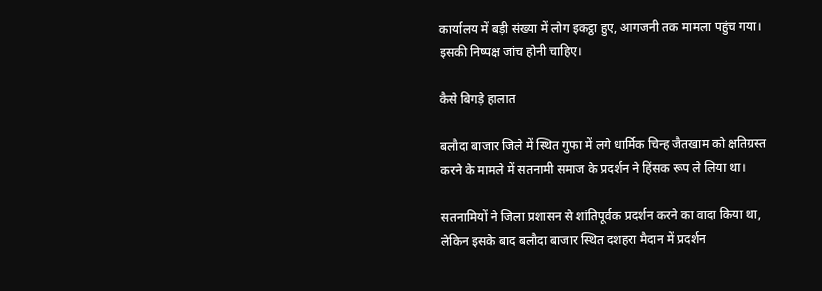कार्यालय में बड़ी संख्या में लोग इकट्ठा हुए, आगजनी तक मामला पहुंच गया। इसकी निष्पक्ष जांच होनी चाहिए।

कैसे बिगड़े हालात

बलौदा बाजार जिले में स्थित गुफा में लगे धार्मिक चिन्ह जैतखाम को क्षतिग्रस्त करने के मामले में सतनामी समाज के प्रदर्शन ने हिंसक रूप ले लिया था।

सतनामियों ने जिला प्रशासन से शांतिपूर्वक प्रदर्शन करने का वादा किया था, लेकिन इसके बाद बलौदा बाजार स्थित दशहरा मैदान में प्रदर्शन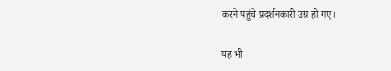करने पहुंचे प्रदर्शनकारी उग्र हो गए।

यह भी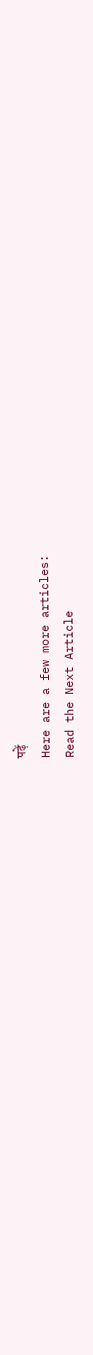पढ़ें
Here are a few more articles:
Read the Next Article